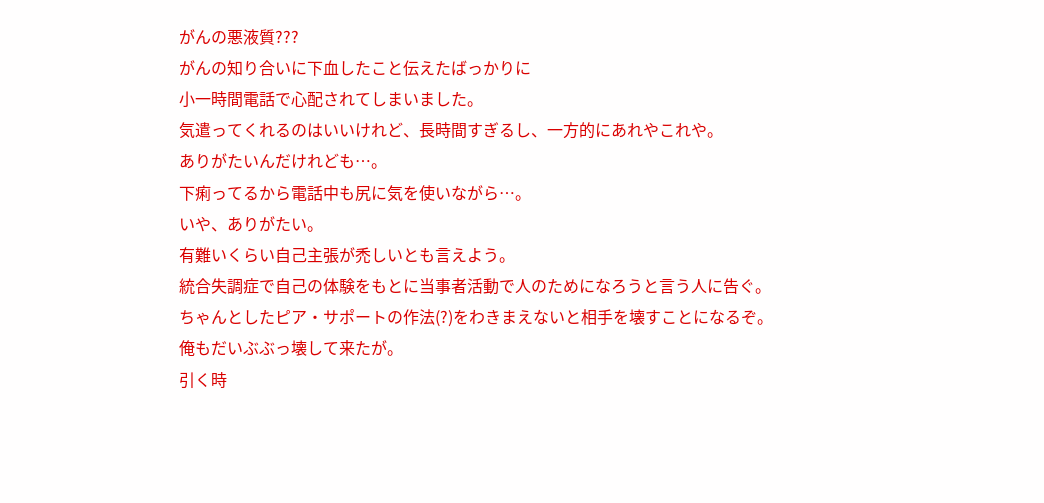がんの悪液質???
がんの知り合いに下血したこと伝えたばっかりに
小一時間電話で心配されてしまいました。
気遣ってくれるのはいいけれど、長時間すぎるし、一方的にあれやこれや。
ありがたいんだけれども…。
下痢ってるから電話中も尻に気を使いながら…。
いや、ありがたい。
有難いくらい自己主張が禿しいとも言えよう。
統合失調症で自己の体験をもとに当事者活動で人のためになろうと言う人に告ぐ。
ちゃんとしたピア・サポートの作法(?)をわきまえないと相手を壊すことになるぞ。
俺もだいぶぶっ壊して来たが。
引く時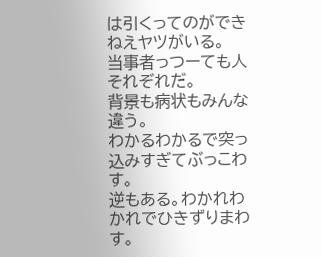は引くってのができねえヤツがいる。
当事者っつーても人それぞれだ。
背景も病状もみんな違う。
わかるわかるで突っ込みすぎてぶっこわす。
逆もある。わかれわかれでひきずりまわす。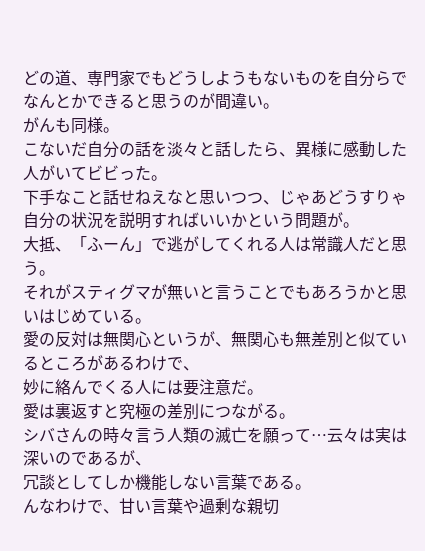どの道、専門家でもどうしようもないものを自分らでなんとかできると思うのが間違い。
がんも同様。
こないだ自分の話を淡々と話したら、異様に感動した人がいてビビった。
下手なこと話せねえなと思いつつ、じゃあどうすりゃ自分の状況を説明すればいいかという問題が。
大抵、「ふーん」で逃がしてくれる人は常識人だと思う。
それがスティグマが無いと言うことでもあろうかと思いはじめている。
愛の反対は無関心というが、無関心も無差別と似ているところがあるわけで、
妙に絡んでくる人には要注意だ。
愛は裏返すと究極の差別につながる。
シバさんの時々言う人類の滅亡を願って…云々は実は深いのであるが、
冗談としてしか機能しない言葉である。
んなわけで、甘い言葉や過剰な親切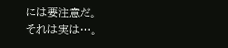には要注意だ。
それは実は…。